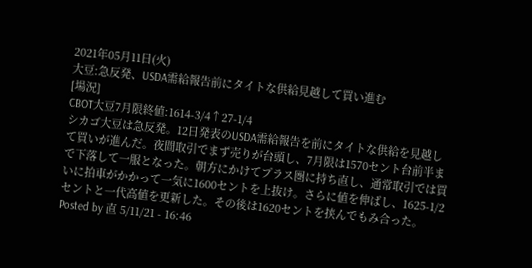2021年05月11日(火)
大豆:急反発、USDA需給報告前にタイトな供給見越して買い進む
[場況]
CBOT大豆7月限終値:1614-3/4↑27-1/4
シカゴ大豆は急反発。12日発表のUSDA需給報告を前にタイトな供給を見越して買いが進んだ。夜間取引でまず売りが台頭し、7月限は1570セント台前半まで下落して一服となった。朝方にかけてプラス圏に持ち直し、通常取引では買いに拍車がかかって一気に1600セントを上抜け。さらに値を伸ばし、1625-1/2セントと一代高値を更新した。その後は1620セントを挟んでもみ合った。
Posted by 直 5/11/21 - 16:46